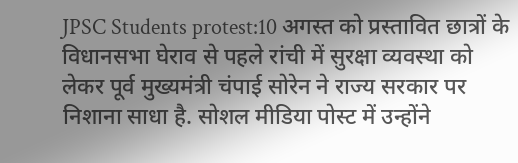JPSC Students protest:10 अगस्त को प्रस्तावित छात्रों के विधानसभा घेराव से पहले रांची में सुरक्षा व्यवस्था को लेकर पूर्व मुख्यमंत्री चंपाई सोरेन ने राज्य सरकार पर निशाना साधा है. सोशल मीडिया पोस्ट में उन्होंने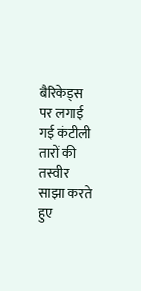बैरिकेड्स पर लगाई गई कंटीली तारों की तस्वीर साझा करते हुए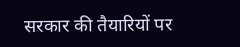सरकार की तैयारियों पर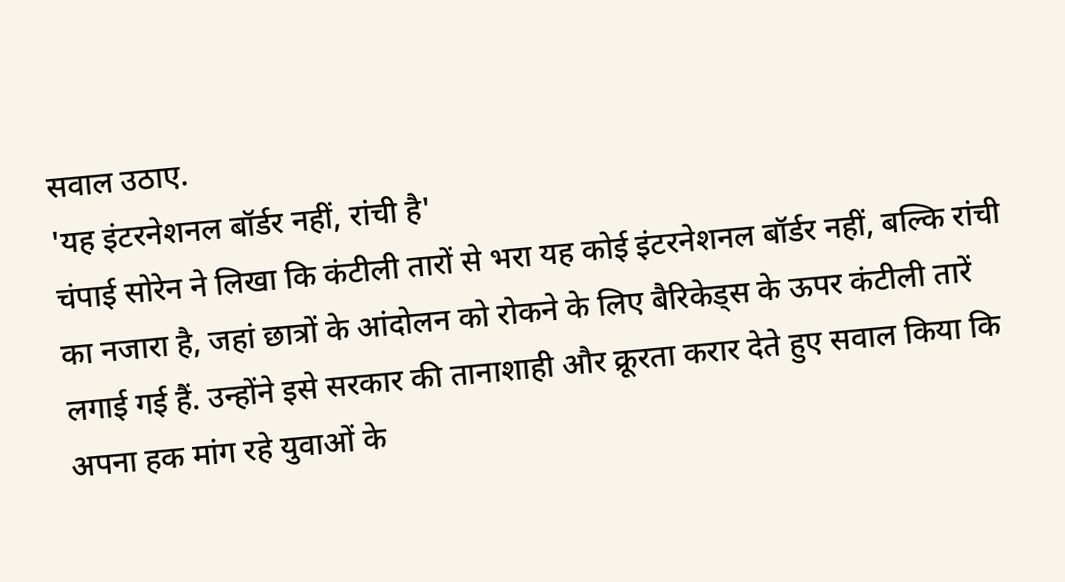सवाल उठाए.
'यह इंटरनेशनल बॉर्डर नहीं, रांची है'
चंपाई सोरेन ने लिखा कि कंटीली तारों से भरा यह कोई इंटरनेशनल बॉर्डर नहीं, बल्कि रांची का नजारा है, जहां छात्रों के आंदोलन को रोकने के लिए बैरिकेड्स के ऊपर कंटीली तारें लगाई गई हैं. उन्होंने इसे सरकार की तानाशाही और क्रूरता करार देते हुए सवाल किया कि अपना हक मांग रहे युवाओं के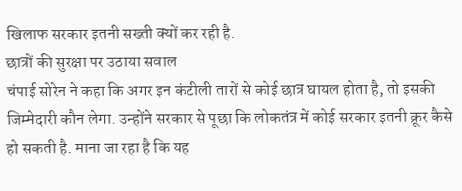खिलाफ सरकार इतनी सख्ती क्यों कर रही है.
छात्रों की सुरक्षा पर उठाया सवाल
चंपाई सोरेन ने कहा कि अगर इन कंटीली तारों से कोई छात्र घायल होता है, तो इसकी जिम्मेदारी कौन लेगा. उन्होंने सरकार से पूछा कि लोकतंत्र में कोई सरकार इतनी क्रूर कैसे हो सकती है. माना जा रहा है कि यह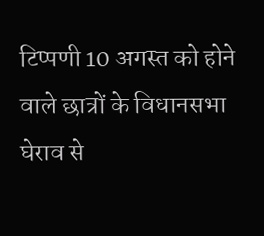टिप्पणी 10 अगस्त को होने वाले छात्रों के विधानसभा घेराव से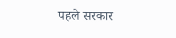पहले सरकार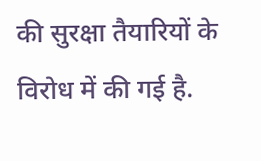की सुरक्षा तैयारियों के विरोध में की गई है.